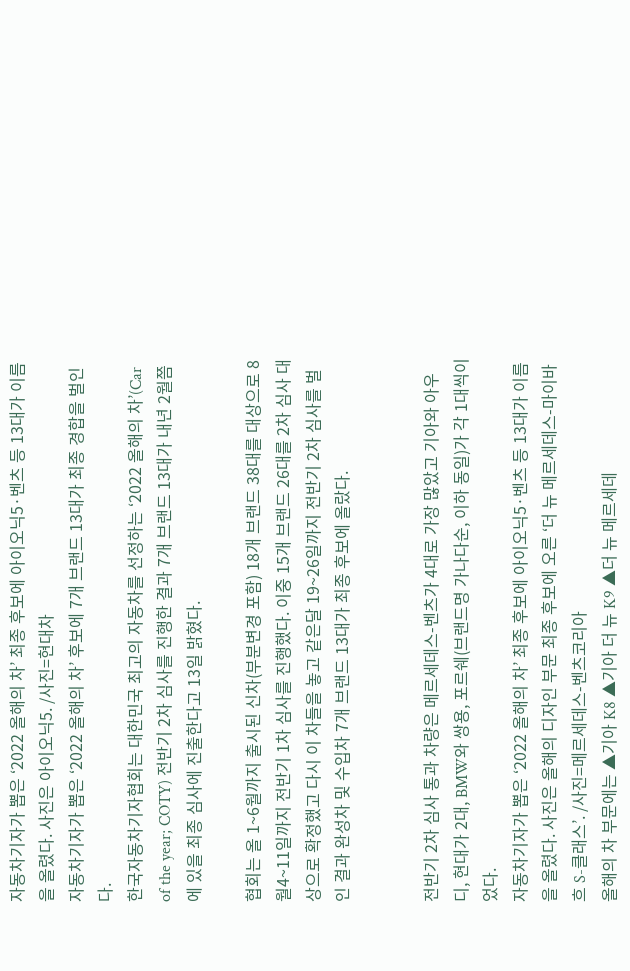자동차기자가 뽑은 ‘2022 올해의 차’ 최종 후보에 아이오닉5·벤츠 등 13대가 이름을 올렸다. 사진은 아이오닉5. /사진=현대차
자동차기자가 뽑은 ‘2022 올해의 차’ 후보에 7개 브랜드 13대가 최종 경합을 벌인다.
한국자동차기자협회는 대한민국 최고의 자동차를 선정하는 ‘2022 올해의 차’(Car of the year; COTY) 전반기 2차 심사를 진행한 결과 7개 브랜드 13대가 내년 2월쯤에 있을 최종 심사에 진출한다고 13일 밝혔다.

협회는 올 1~6월까지 출시된 신차(부분변경 포함) 18개 브랜드 38대를 대상으로 8월4~11일까지 전반기 1차 심사를 진행했다. 이중 15개 브랜드 26대를 2차 심사 대상으로 확정했고 다시 이 차들을 놓고 같은달 19~26일까지 전반기 2차 심사를 벌인 결과 완성차 및 수입차 7개 브랜드 13대가 최종 후보에 올랐다.


전반기 2차 심사 통과 차량은 메르세데스-벤츠가 4대로 가장 많았고 기아와 아우디, 현대가 2대, BMW와 쌍용, 포르쉐(브랜드명 가나다순, 이하 동일)가 각 1대씩이었다.
자동차기자가 뽑은 ‘2022 올해의 차’ 최종 후보에 아이오닉5·벤츠 등 13대가 이름을 올렸다. 사진은 올해의 디자인 부문 최종 후보에 오른 ‘더 뉴 메르세데스-마이바흐 S-클래스’. /사진=메르세데스-벤츠코리아
올해의 차 부문에는 ▲기아 K8 ▲기아 더 뉴 K9 ▲더 뉴 메르세데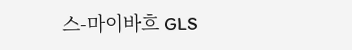스-마이바흐 GLS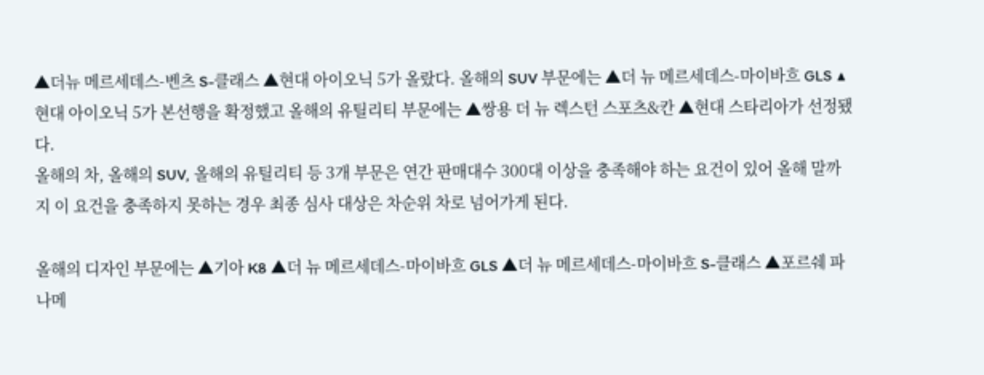▲더뉴 메르세데스-벤츠 S-클래스 ▲현대 아이오닉 5가 올랐다. 올해의 SUV 부문에는 ▲더 뉴 메르세데스-마이바흐 GLS ▲현대 아이오닉 5가 본선행을 확정했고 올해의 유틸리티 부문에는 ▲쌍용 더 뉴 렉스턴 스포츠&칸 ▲현대 스타리아가 선정됐다.
올해의 차, 올해의 SUV, 올해의 유틸리티 등 3개 부문은 연간 판매대수 300대 이상을 충족해야 하는 요건이 있어 올해 말까지 이 요건을 충족하지 못하는 경우 최종 심사 대상은 차순위 차로 넘어가게 된다.

올해의 디자인 부문에는 ▲기아 K8 ▲더 뉴 메르세데스-마이바흐 GLS ▲더 뉴 메르세데스-마이바흐 S-클래스 ▲포르쉐 파나메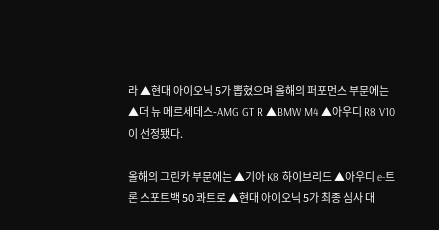라 ▲현대 아이오닉 5가 뽑혔으며 올해의 퍼포먼스 부문에는 ▲더 뉴 메르세데스-AMG GT R ▲BMW M4 ▲아우디 R8 V10이 선정됐다.

올해의 그린카 부문에는 ▲기아 K8 하이브리드 ▲아우디 e-트론 스포트백 50 콰트로 ▲현대 아이오닉 5가 최종 심사 대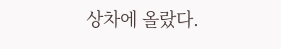상차에 올랐다.